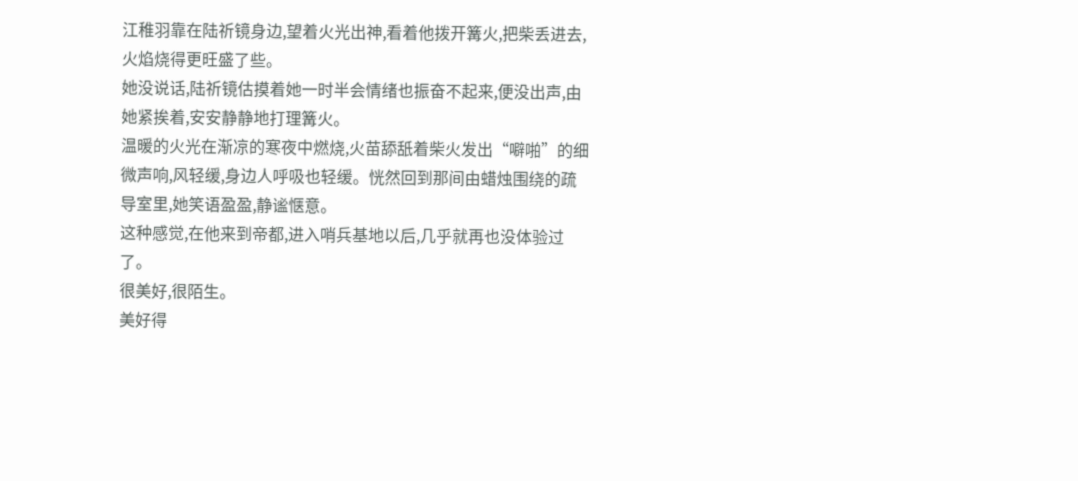江稚羽靠在陆祈镜身边,望着火光出神,看着他拨开篝火,把柴丢进去,火焰烧得更旺盛了些。
她没说话,陆祈镜估摸着她一时半会情绪也振奋不起来,便没出声,由她紧挨着,安安静静地打理篝火。
温暖的火光在渐凉的寒夜中燃烧,火苗舔舐着柴火发出“噼啪”的细微声响,风轻缓,身边人呼吸也轻缓。恍然回到那间由蜡烛围绕的疏导室里,她笑语盈盈,静谧惬意。
这种感觉,在他来到帝都,进入哨兵基地以后,几乎就再也没体验过了。
很美好,很陌生。
美好得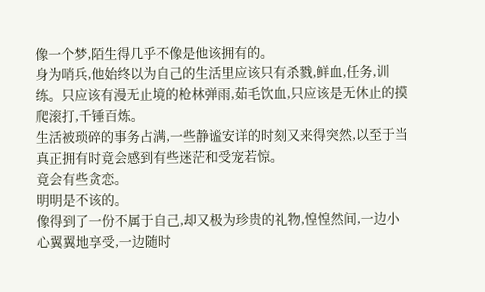像一个梦,陌生得几乎不像是他该拥有的。
身为哨兵,他始终以为自己的生活里应该只有杀戮,鲜血,任务,训练。只应该有漫无止境的枪林弹雨,茹毛饮血,只应该是无休止的摸爬滚打,千锤百炼。
生活被琐碎的事务占满,一些静谧安详的时刻又来得突然,以至于当真正拥有时竟会感到有些迷茫和受宠若惊。
竟会有些贪恋。
明明是不该的。
像得到了一份不属于自己,却又极为珍贵的礼物,惶惶然间,一边小心翼翼地享受,一边随时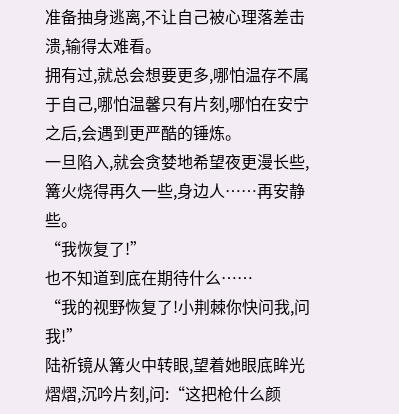准备抽身逃离,不让自己被心理落差击溃,输得太难看。
拥有过,就总会想要更多,哪怕温存不属于自己,哪怕温馨只有片刻,哪怕在安宁之后,会遇到更严酷的锤炼。
一旦陷入,就会贪婪地希望夜更漫长些,篝火烧得再久一些,身边人……再安静些。
“我恢复了!”
也不知道到底在期待什么……
“我的视野恢复了!小荆棘你快问我,问我!”
陆祈镜从篝火中转眼,望着她眼底眸光熠熠,沉吟片刻,问:“这把枪什么颜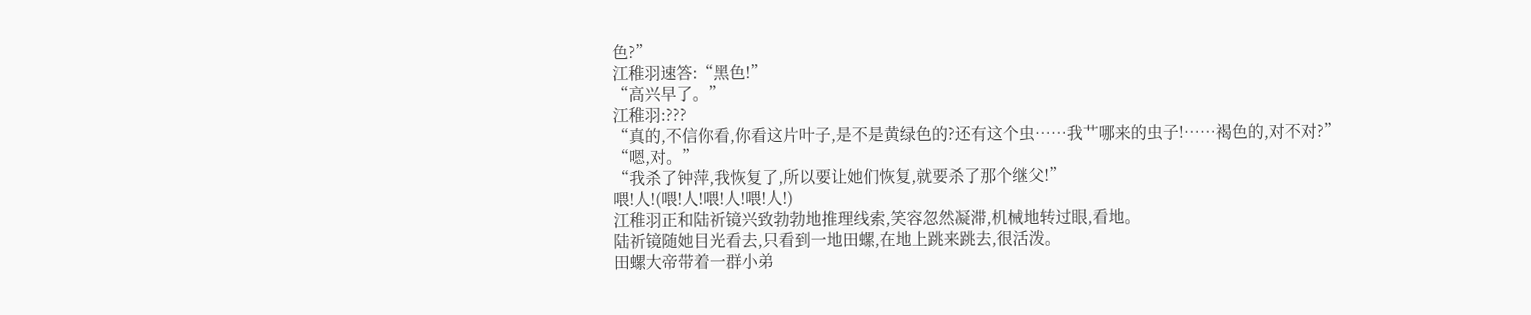色?”
江稚羽速答:“黑色!”
“高兴早了。”
江稚羽:???
“真的,不信你看,你看这片叶子,是不是黄绿色的?还有这个虫……我艹哪来的虫子!……褐色的,对不对?”
“嗯,对。”
“我杀了钟萍,我恢复了,所以要让她们恢复,就要杀了那个继父!”
喂!人!(喂!人!喂!人!喂!人!)
江稚羽正和陆祈镜兴致勃勃地推理线索,笑容忽然凝滞,机械地转过眼,看地。
陆祈镜随她目光看去,只看到一地田螺,在地上跳来跳去,很活泼。
田螺大帝带着一群小弟